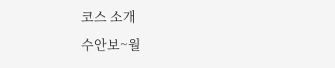코스 소개
수안보~월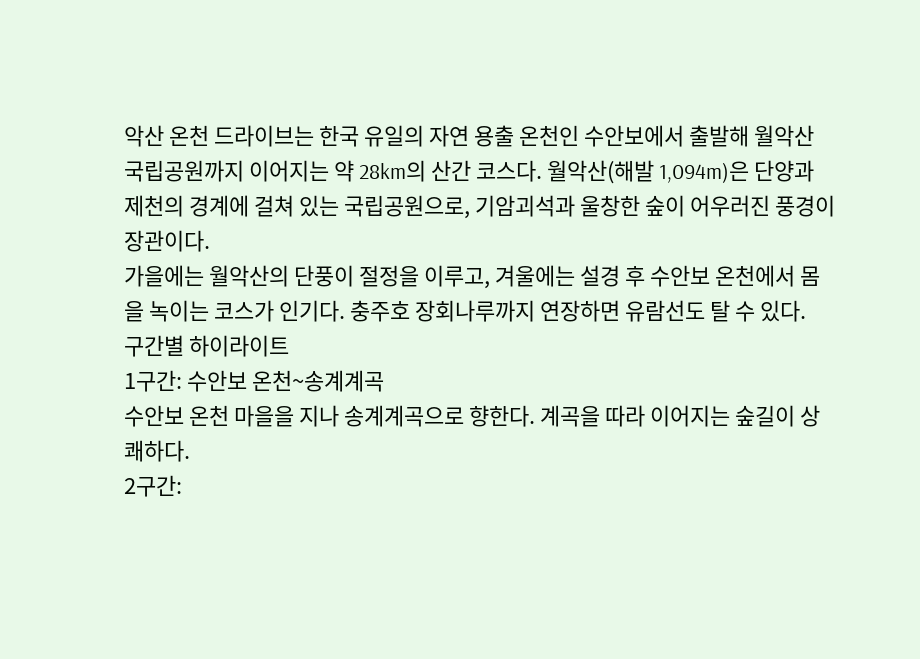악산 온천 드라이브는 한국 유일의 자연 용출 온천인 수안보에서 출발해 월악산 국립공원까지 이어지는 약 28km의 산간 코스다. 월악산(해발 1,094m)은 단양과 제천의 경계에 걸쳐 있는 국립공원으로, 기암괴석과 울창한 숲이 어우러진 풍경이 장관이다.
가을에는 월악산의 단풍이 절정을 이루고, 겨울에는 설경 후 수안보 온천에서 몸을 녹이는 코스가 인기다. 충주호 장회나루까지 연장하면 유람선도 탈 수 있다.
구간별 하이라이트
1구간: 수안보 온천~송계계곡
수안보 온천 마을을 지나 송계계곡으로 향한다. 계곡을 따라 이어지는 숲길이 상쾌하다.
2구간: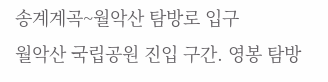송계계곡~월악산 탐방로 입구
월악산 국립공원 진입 구간. 영봉 탐방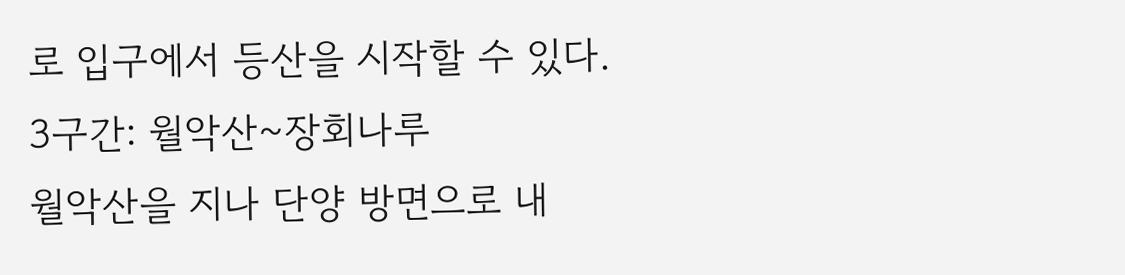로 입구에서 등산을 시작할 수 있다.
3구간: 월악산~장회나루
월악산을 지나 단양 방면으로 내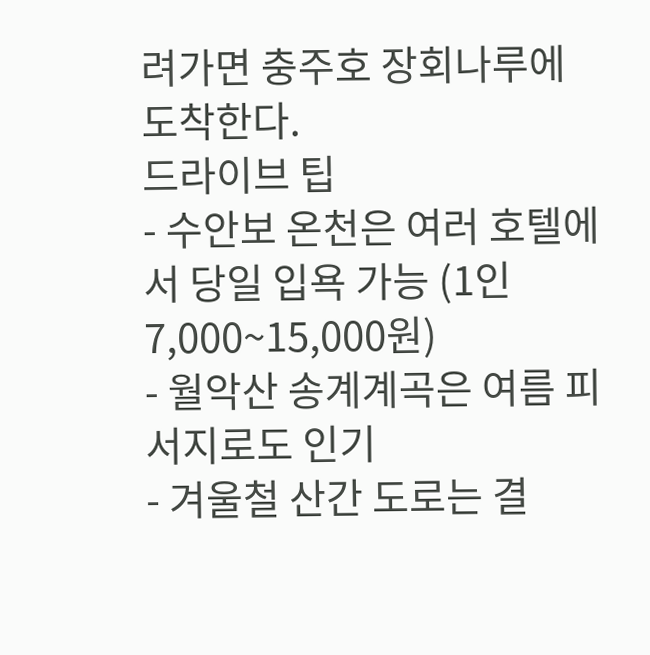려가면 충주호 장회나루에 도착한다.
드라이브 팁
- 수안보 온천은 여러 호텔에서 당일 입욕 가능 (1인 7,000~15,000원)
- 월악산 송계계곡은 여름 피서지로도 인기
- 겨울철 산간 도로는 결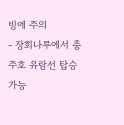빙에 주의
- 장회나루에서 충주호 유람선 탑승 가능